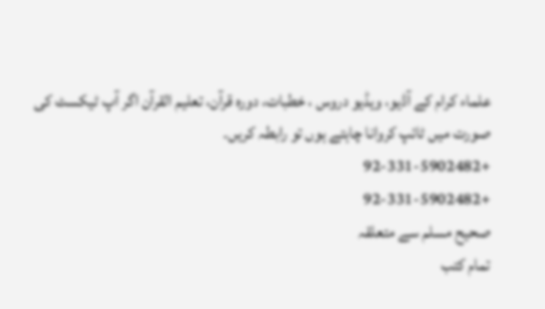علماء کرام کے آڈیو، ویڈیو دروس ، خطبات، دورہ قرآن، تعلیم القرآن اگر آپ ٹیکسٹ کی صورت میں ٹائپ کروانا چاہتے ہوں تو رابطہ کریں۔
+92-331-5902482
+92-331-5902482
صحيح مسلم سے متعلقہ
تمام کتب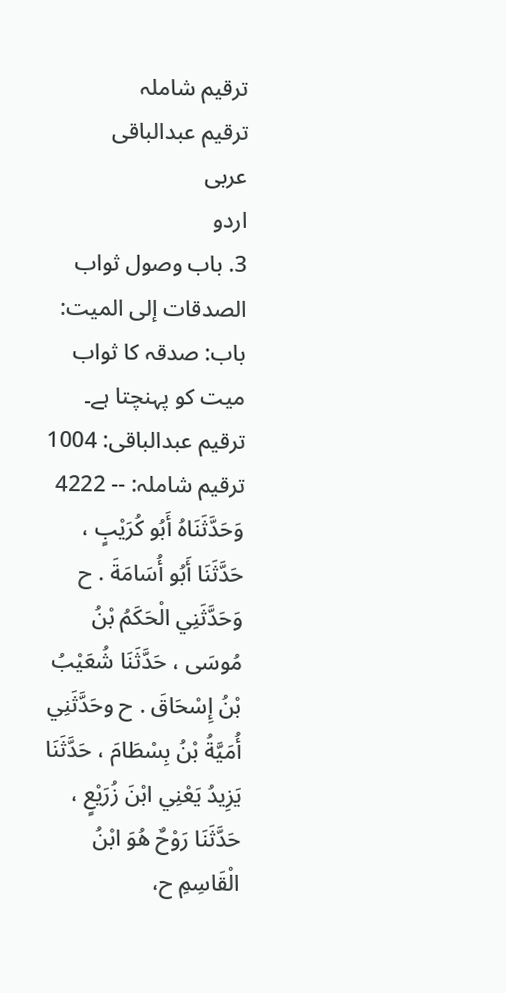ترقیم شاملہ
ترقيم عبدالباقی
عربی
اردو
3. باب وصول ثواب الصدقات إلى الميت:
باب: صدقہ کا ثواب میت کو پہنچتا ہے۔
ترقیم عبدالباقی: 1004 ترقیم شاملہ: -- 4222
وَحَدَّثَنَاهُ أَبُو كُرَيْبٍ ، حَدَّثَنَا أَبُو أُسَامَةَ . ح وَحَدَّثَنِي الْحَكَمُ بْنُ مُوسَى ، حَدَّثَنَا شُعَيْبُ بْنُ إِسْحَاقَ . ح وحَدَّثَنِي أُمَيَّةُ بْنُ بِسْطَامَ ، حَدَّثَنَا يَزِيدُ يَعْنِي ابْنَ زُرَيْعٍ ، حَدَّثَنَا رَوْحٌ هُوَ ابْنُ الْقَاسِمِ ح،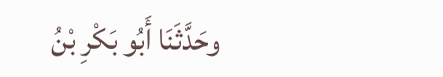وحَدَّثَنَا أَبُو بَكْرِ بْنُ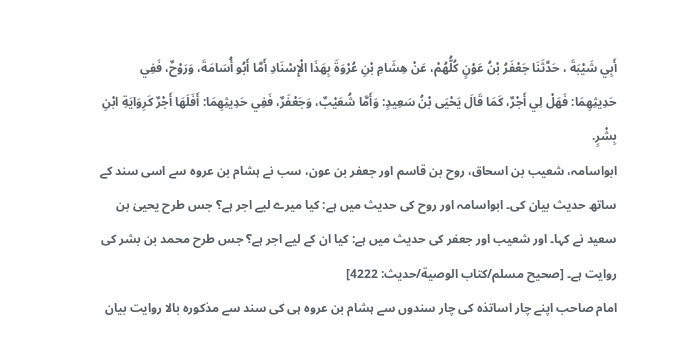أَبِي شَيْبَةَ ، حَدَّثَنَا جَعْفَرُ بْنُ عَوْنٍ كُلُّهُمْ، عَنْ هِشَامِ بْنِ عُرْوَةَ بِهَذَا الْإِسْنَادِ أَمَّا أَبُو أُسَامَةَ، وَرَوْحٌ، فَفِي حَدِيثِهِمَا: فَهَلْ لِي أَجْرٌ، كَمَا قَالَ يَحْيَى بْنُ سَعِيدٍ: وَأَمَّا شُعَيْبٌ، وَجَعْفَرٌ، فَفِي حَدِيثِهِمَا: أَفَلَهَا أَجْرٌ كَرِوَايَةِ ابْنِ بِشْرٍ.
ابواسامہ، شعیب بن اسحاق، روح بن قاسم اور جعفر بن عون، سب نے ہشام بن عروہ سے اسی سند کے ساتھ حدیث بیان کی۔ ابواسامہ اور روح کی حدیث میں ہے: کیا میرے لیے اجر ہے؟ جس طرح یحییٰ بن سعید نے کہا۔ اور شعیب اور جعفر کی حدیث میں ہے: کیا ان کے لیے اجر ہے؟ جس طرح محمد بن بشر کی روایت ہے۔ [صحيح مسلم/كتاب الوصية/حدیث: 4222]
امام صاحب اپنے چار اساتذہ کی چار سندوں سے ہشام بن عروہ ہی کی سند سے مذکورہ بالا روایت بیان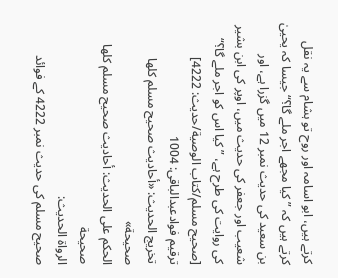کرتے ہیں، ابو اسامہ اور روح تو ہشام سے یہ نقل کرتے ہیں کہ ”کیا مجھے اجر ملے گا؟“ جیسا کہ یحییٰ بن سعید کی حدیث نمبر 12 میں گزرا ہے، اور شعیب اور جعفر کی حدیث میں، اوپر کی ابن بشیر کی روایت کی طرح ہے، ”کیا اس کو اجر ملے گا؟“ [صحيح مسلم/كتاب الوصية/حدیث: 4222]
ترقیم فوادعبدالباقی: 1004
تخریج الحدیث: «أحاديث صحيح مسلم كلها صحيحة»
الحكم على الحديث: أحاديث صحيح مسلم كلها صحيحة
الرواة الحديث:
صحیح مسلم کی حدیث نمبر 4222 کے فوائد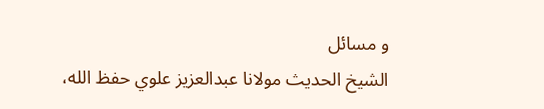و مسائل
الشيخ الحديث مولانا عبدالعزيز علوي حفظ الله،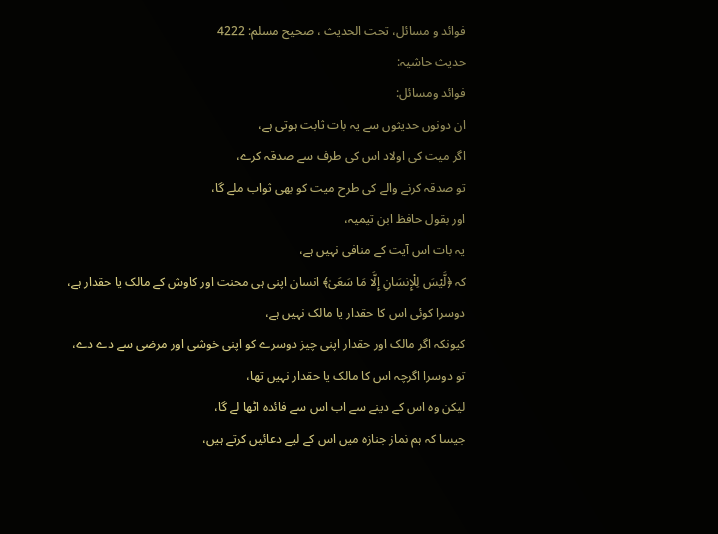فوائد و مسائل، تحت الحديث ، صحيح مسلم: 4222
حدیث حاشیہ:
فوائد ومسائل:
ان دونوں حدیثوں سے یہ بات ثابت ہوتی ہے،
اگر میت کی اولاد اس کی طرف سے صدقہ کرے،
تو صدقہ کرنے والے کی طرح میت کو بھی ثواب ملے گا،
اور بقول حافظ ابن تیمیہ،
یہ بات اس آیت کے منافی نہیں ہے،
کہ ﴿لَّيْسَ لِلْإِنسَانِ إِلَّا مَا سَعَىٰ﴾ انسان اپنی ہی محنت اور کاوش کے مالک یا حقدار ہے،
دوسرا کوئی اس کا حقدار یا مالک نہیں ہے،
کیونکہ اگر مالک اور حقدار اپنی چیز دوسرے کو اپنی خوشی اور مرضی سے دے دے،
تو دوسرا اگرچہ اس کا مالک یا حقدار نہیں تھا،
لیکن وہ اس کے دینے سے اب اس سے فائدہ اٹھا لے گا،
جیسا کہ ہم نماز جنازہ میں اس کے لیے دعائیں کرتے ہیں،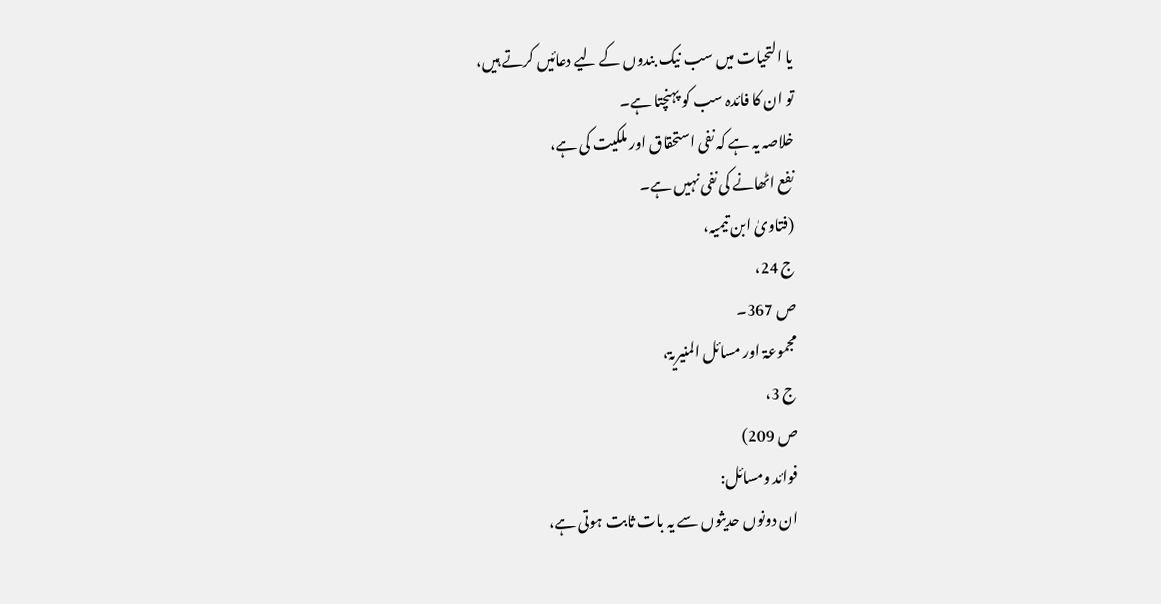یا التحیات میں سب نیک بندوں کے لیے دعائیں کرتے ہیں،
تو ان کا فائدہ سب کو پہنچتا ہے۔
خلاصہ یہ ہے کہ نفی استحقاق اور ملکیت کی ہے،
نفع اٹھانے کی نفی نہیں ہے۔
(فتاویٰ ابن تیمیہ،
ج 24،
ص 367۔
مجموعۃ اور مسائل المنیریۃ،
ج 3،
ص 209)
فوائد ومسائل:
ان دونوں حدیثوں سے یہ بات ثابت ہوتی ہے،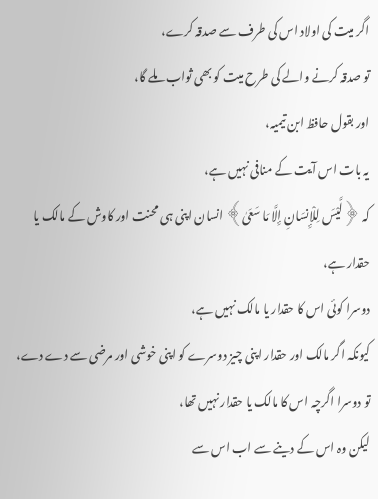اگر میت کی اولاد اس کی طرف سے صدقہ کرے،
تو صدقہ کرنے والے کی طرح میت کو بھی ثواب ملے گا،
اور بقول حافظ ابن تیمیہ،
یہ بات اس آیت کے منافی نہیں ہے،
کہ ﴿لَّيْسَ لِلْإِنسَانِ إِلَّا مَا سَعَىٰ﴾ انسان اپنی ہی محنت اور کاوش کے مالک یا حقدار ہے،
دوسرا کوئی اس کا حقدار یا مالک نہیں ہے،
کیونکہ اگر مالک اور حقدار اپنی چیز دوسرے کو اپنی خوشی اور مرضی سے دے دے،
تو دوسرا اگرچہ اس کا مالک یا حقدار نہیں تھا،
لیکن وہ اس کے دینے سے اب اس سے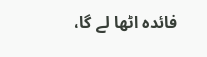فائدہ اٹھا لے گا،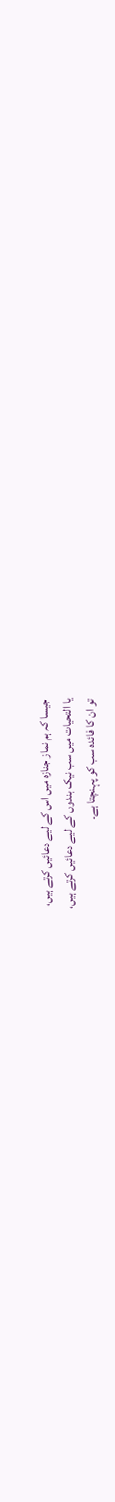جیسا کہ ہم نماز جنازہ میں اس کے لیے دعائیں کرتے ہیں،
یا التحیات میں سب نیک بندوں کے لیے دعائیں کرتے ہیں،
تو ان کا فائدہ سب کو پہنچتا ہے۔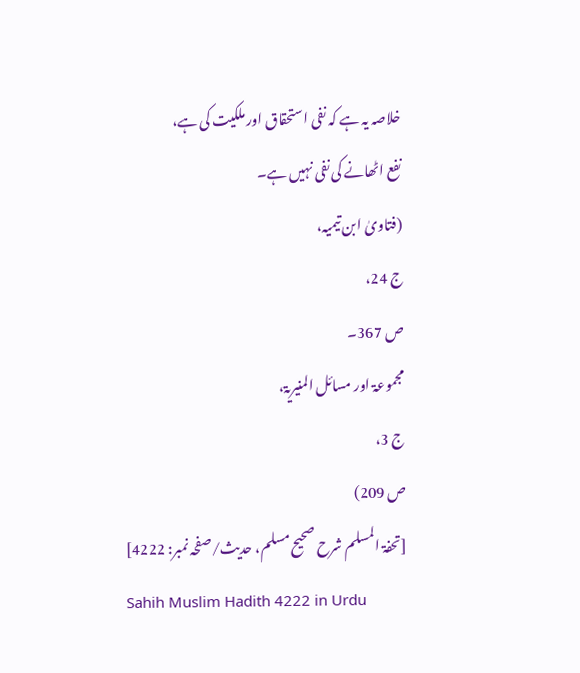خلاصہ یہ ہے کہ نفی استحقاق اور ملکیت کی ہے،
نفع اٹھانے کی نفی نہیں ہے۔
(فتاویٰ ابن تیمیہ،
ج 24،
ص 367۔
مجموعۃ اور مسائل المنیریۃ،
ج 3،
ص 209)
[تحفۃ المسلم شرح صحیح مسلم، حدیث/صفحہ نمبر: 4222]
Sahih Muslim Hadith 4222 in Urdu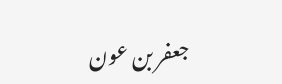جعفر بن عون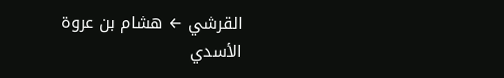القرشي ← هشام بن عروة الأسدي